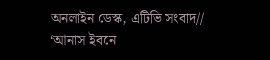অনলাইন ডেস্ক, এটিভি সংবাদ//
‘আনাস ইবনে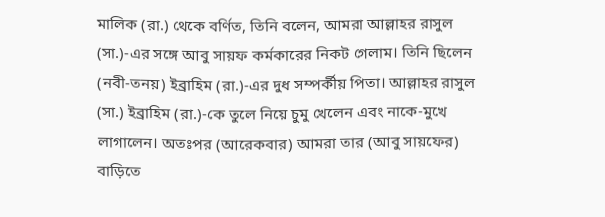মালিক (রা.) থেকে বর্ণিত, তিনি বলেন, আমরা আল্লাহর রাসুল (সা.)-এর সঙ্গে আবু সায়ফ কর্মকারের নিকট গেলাম। তিনি ছিলেন (নবী-তনয়) ইব্রাহিম (রা.)-এর দুধ সম্পর্কীয় পিতা। আল্লাহর রাসুল (সা.) ইব্রাহিম (রা.)-কে তুলে নিয়ে চুমু খেলেন এবং নাকে-মুখে লাগালেন। অতঃপর (আরেকবার) আমরা তার (আবু সায়ফের) বাড়িতে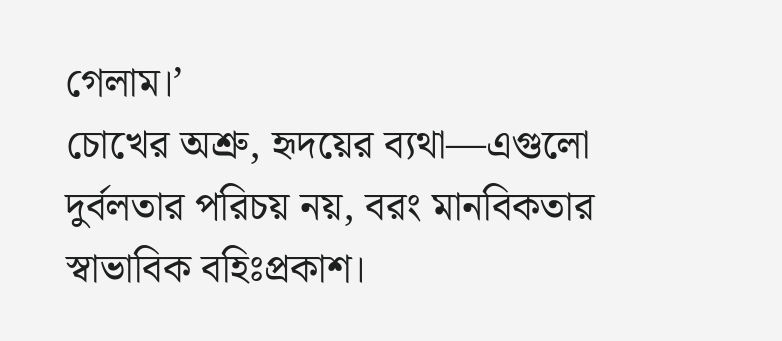গেলাম।’
চোখের অশ্রু, হৃদয়ের ব্যথা—এগুলো দুর্বলতার পরিচয় নয়, বরং মানবিকতার স্বাভাবিক বহিঃপ্রকাশ।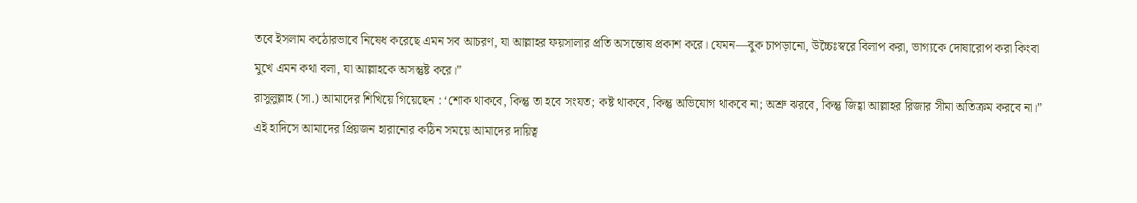তবে ইসলাম কঠোরভাবে নিষেধ করেছে এমন সব আচরণ, যা আল্লাহর ফয়সালার প্রতি অসন্তোষ প্রকাশ করে। যেমন—বুক চাপড়ানো, উচ্চৈঃস্বরে বিলাপ করা, ভাগ্যকে দোষারোপ করা কিংবা মুখে এমন কথা বলা, যা আল্লাহকে অসন্তুষ্ট করে।”
রাসুলুল্লাহ (সা.) আমাদের শিখিয়ে গিয়েছেন : ‘শোক থাকবে, কিন্তু তা হবে সংযত; কষ্ট থাকবে, কিন্তু অভিযোগ থাকবে না; অশ্রু ঝরবে, কিন্তু জিহ্বা আল্লাহর রিজার সীমা অতিক্রম করবে না।”
এই হাদিসে আমাদের প্রিয়জন হারানোর কঠিন সময়ে আমাদের দায়িত্ব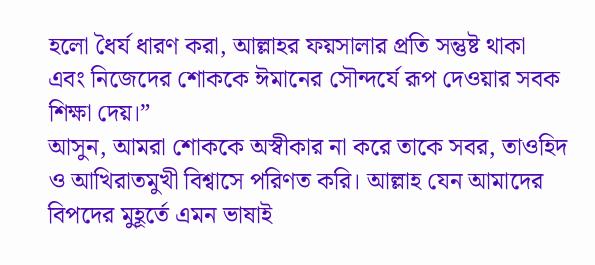হলো ধৈর্য ধারণ করা, আল্লাহর ফয়সালার প্রতি সন্তুষ্ট থাকা এবং নিজেদের শোককে ঈমানের সৌন্দর্যে রূপ দেওয়ার সবক শিক্ষা দেয়।”
আসুন, আমরা শোককে অস্বীকার না করে তাকে সবর, তাওহিদ ও আখিরাতমুখী বিশ্বাসে পরিণত করি। আল্লাহ যেন আমাদের বিপদের মুহূর্তে এমন ভাষাই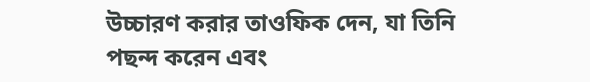উচ্চারণ করার তাওফিক দেন, যা তিনি পছন্দ করেন এবং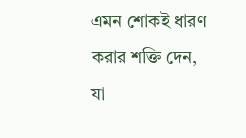এমন শোকই ধারণ করার শক্তি দেন, যা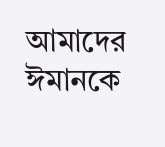আমাদের ঈমানকে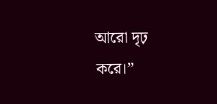আরো দৃঢ় করে।”